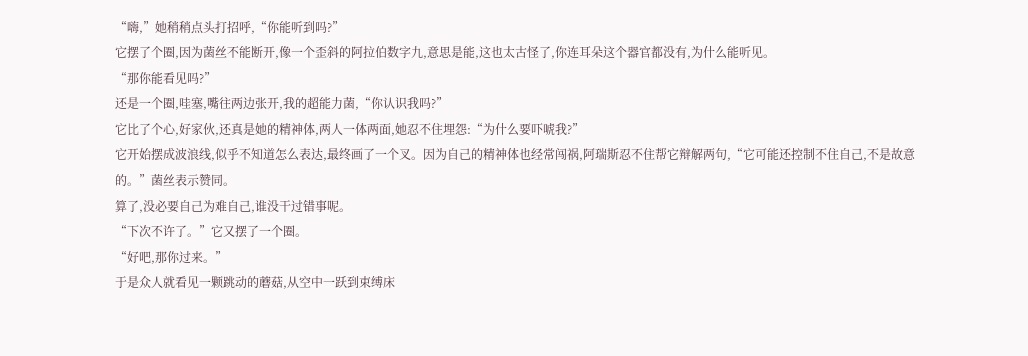“嗨,”她稍稍点头打招呼,“你能听到吗?”
它摆了个圈,因为菌丝不能断开,像一个歪斜的阿拉伯数字九,意思是能,这也太古怪了,你连耳朵这个器官都没有,为什么能听见。
“那你能看见吗?”
还是一个圈,哇塞,嘴往两边张开,我的超能力菌,“你认识我吗?”
它比了个心,好家伙,还真是她的精神体,两人一体两面,她忍不住埋怨:“为什么要吓唬我?”
它开始摆成波浪线,似乎不知道怎么表达,最终画了一个叉。因为自己的精神体也经常闯祸,阿瑞斯忍不住帮它辩解两句,“它可能还控制不住自己,不是故意的。”菌丝表示赞同。
算了,没必要自己为难自己,谁没干过错事呢。
“下次不许了。”它又摆了一个圈。
“好吧,那你过来。”
于是众人就看见一颗跳动的蘑菇,从空中一跃到束缚床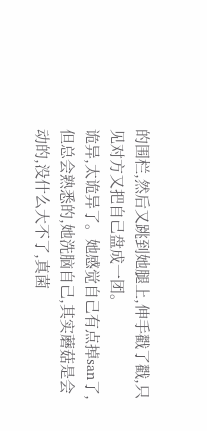的围栏,然后又跳到她腿上,伸手戳了戳,只见对方又把自己盘成一团。
诡异,太诡异了。她感觉自己有点掉san了,但总会熟悉的,她洗脑自己,其实蘑菇是会动的,没什么大不了,真菌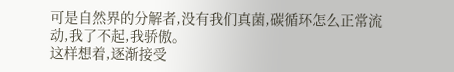可是自然界的分解者,没有我们真菌,碳循环怎么正常流动,我了不起,我骄傲。
这样想着,逐渐接受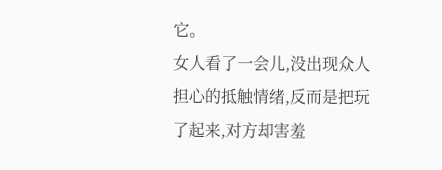它。
女人看了一会儿,没出现众人担心的抵触情绪,反而是把玩了起来,对方却害羞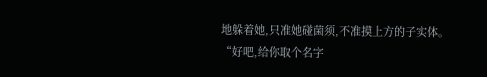地躲着她,只准她碰菌须,不准摸上方的子实体。
“好吧,给你取个名字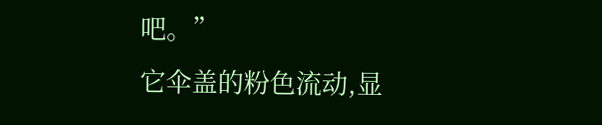吧。”
它伞盖的粉色流动,显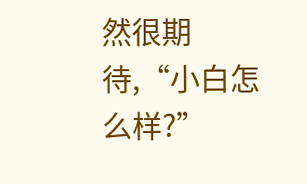然很期待,“小白怎么样?”